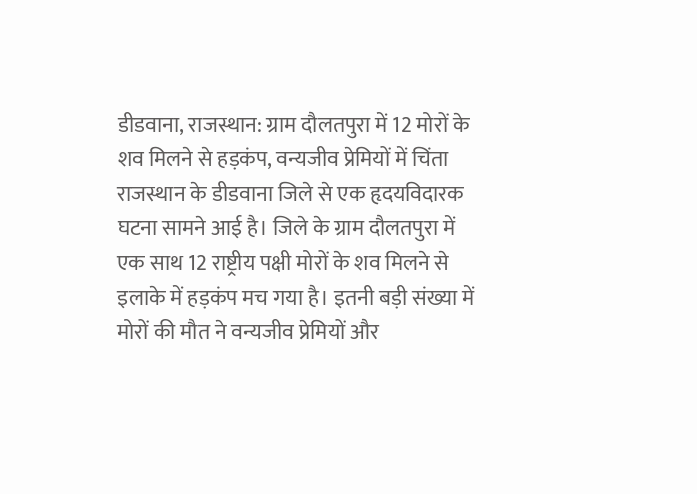डीडवाना, राजस्थान: ग्राम दौलतपुरा में 12 मोरों के शव मिलने से हड़कंप, वन्यजीव प्रेमियों में चिंता
राजस्थान के डीडवाना जिले से एक हृदयविदारक घटना सामने आई है। जिले के ग्राम दौलतपुरा में एक साथ 12 राष्ट्रीय पक्षी मोरों के शव मिलने से इलाके में हड़कंप मच गया है। इतनी बड़ी संख्या में मोरों की मौत ने वन्यजीव प्रेमियों और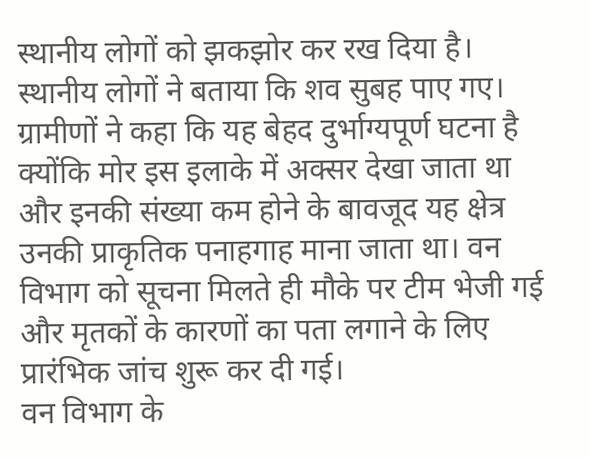स्थानीय लोगों को झकझोर कर रख दिया है।
स्थानीय लोगों ने बताया कि शव सुबह पाए गए। ग्रामीणों ने कहा कि यह बेहद दुर्भाग्यपूर्ण घटना है क्योंकि मोर इस इलाके में अक्सर देखा जाता था और इनकी संख्या कम होने के बावजूद यह क्षेत्र उनकी प्राकृतिक पनाहगाह माना जाता था। वन विभाग को सूचना मिलते ही मौके पर टीम भेजी गई और मृतकों के कारणों का पता लगाने के लिए प्रारंभिक जांच शुरू कर दी गई।
वन विभाग के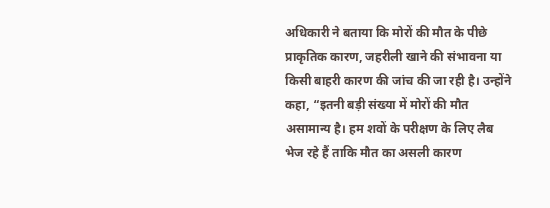अधिकारी ने बताया कि मोरों की मौत के पीछे प्राकृतिक कारण, जहरीली खाने की संभावना या किसी बाहरी कारण की जांच की जा रही है। उन्होंने कहा, “इतनी बड़ी संख्या में मोरों की मौत असामान्य है। हम शवों के परीक्षण के लिए लैब भेज रहे हैं ताकि मौत का असली कारण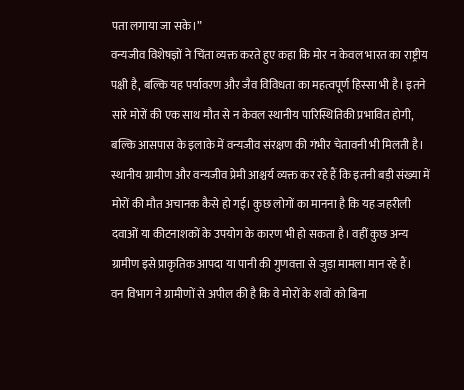पता लगाया जा सके।”
वन्यजीव विशेषज्ञों ने चिंता व्यक्त करते हुए कहा कि मोर न केवल भारत का राष्ट्रीय पक्षी है, बल्कि यह पर्यावरण और जैव विविधता का महत्वपूर्ण हिस्सा भी है। इतने सारे मोरों की एक साथ मौत से न केवल स्थानीय पारिस्थितिकी प्रभावित होगी, बल्कि आसपास के इलाके में वन्यजीव संरक्षण की गंभीर चेतावनी भी मिलती है।
स्थानीय ग्रामीण और वन्यजीव प्रेमी आश्चर्य व्यक्त कर रहे हैं कि इतनी बड़ी संख्या में मोरों की मौत अचानक कैसे हो गई। कुछ लोगों का मानना है कि यह जहरीली दवाओं या कीटनाशकों के उपयोग के कारण भी हो सकता है। वहीं कुछ अन्य ग्रामीण इसे प्राकृतिक आपदा या पानी की गुणवत्ता से जुड़ा मामला मान रहे हैं।
वन विभाग ने ग्रामीणों से अपील की है कि वे मोरों के शवों को बिना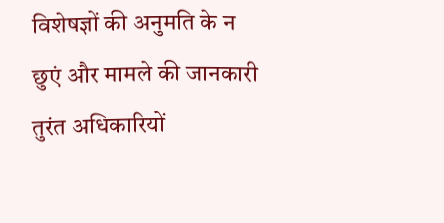विशेषज्ञों की अनुमति के न छुएं और मामले की जानकारी तुरंत अधिकारियों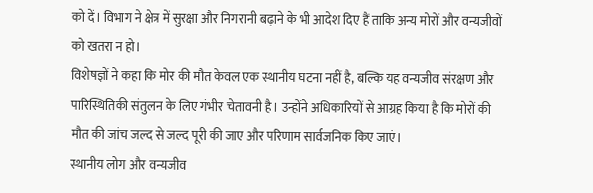को दें। विभाग ने क्षेत्र में सुरक्षा और निगरानी बढ़ाने के भी आदेश दिए हैं ताकि अन्य मोरों और वन्यजीवों को खतरा न हो।
विशेषज्ञों ने कहा कि मोर की मौत केवल एक स्थानीय घटना नहीं है, बल्कि यह वन्यजीव संरक्षण और पारिस्थितिकी संतुलन के लिए गंभीर चेतावनी है। उन्होंने अधिकारियों से आग्रह किया है कि मोरों की मौत की जांच जल्द से जल्द पूरी की जाए और परिणाम सार्वजनिक किए जाएं।
स्थानीय लोग और वन्यजीव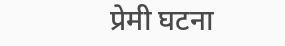प्रेमी घटना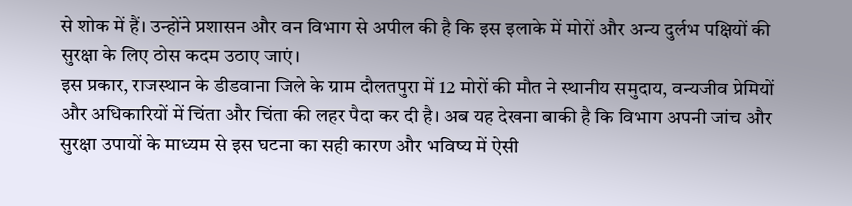से शोक में हैं। उन्होंने प्रशासन और वन विभाग से अपील की है कि इस इलाके में मोरों और अन्य दुर्लभ पक्षियों की सुरक्षा के लिए ठोस कदम उठाए जाएं।
इस प्रकार, राजस्थान के डीडवाना जिले के ग्राम दौलतपुरा में 12 मोरों की मौत ने स्थानीय समुदाय, वन्यजीव प्रेमियों और अधिकारियों में चिंता और चिंता की लहर पैदा कर दी है। अब यह देखना बाकी है कि विभाग अपनी जांच और सुरक्षा उपायों के माध्यम से इस घटना का सही कारण और भविष्य में ऐसी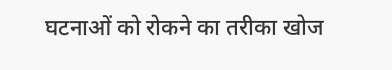घटनाओं को रोकने का तरीका खोज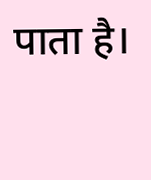पाता है।